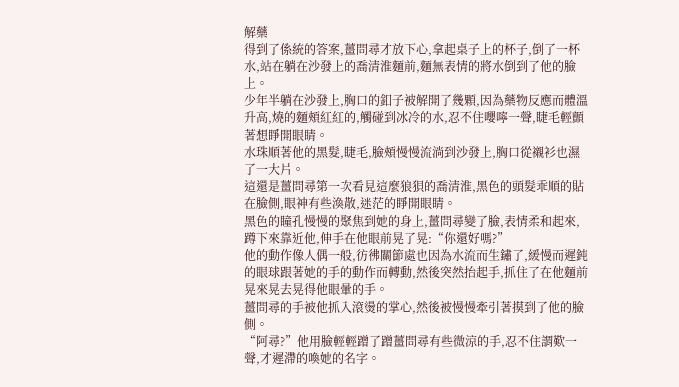解藥
得到了係統的答案,薑問尋才放下心,拿起桌子上的杯子,倒了一杯水,站在躺在沙發上的喬清淮麵前,麵無表情的將水倒到了他的臉上。
少年半躺在沙發上,胸口的釦子被解開了幾顆,因為藥物反應而體溫升高,燒的麵頰紅紅的,觸碰到冰冷的水,忍不住嚶嚀一聲,睫毛輕顫著想睜開眼睛。
水珠順著他的黑髮,睫毛,臉頰慢慢流淌到沙發上,胸口從襯衫也濕了一大片。
這還是薑問尋第一次看見這麼狼狽的喬清淮,黑色的頭髮乖順的貼在臉側,眼神有些渙散,迷茫的睜開眼睛。
黑色的瞳孔慢慢的聚焦到她的身上,薑問尋變了臉,表情柔和起來,蹲下來靠近他,伸手在他眼前晃了晃:“你還好嗎?”
他的動作像人偶一般,彷彿關節處也因為水流而生鏽了,緩慢而遲鈍的眼球跟著她的手的動作而轉動,然後突然抬起手,抓住了在他麵前晃來晃去晃得他眼暈的手。
薑問尋的手被他抓入滾燙的掌心,然後被慢慢牽引著摸到了他的臉側。
“阿尋?”他用臉輕輕蹭了蹭薑問尋有些微涼的手,忍不住謂歎一聲,才遲滯的喚她的名字。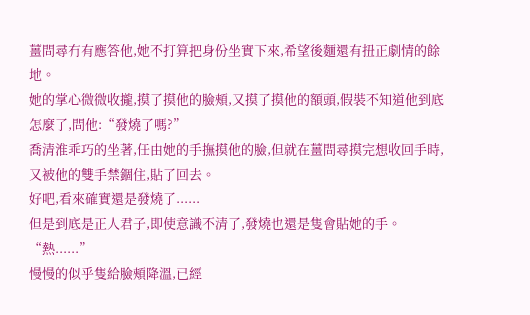薑問尋冇有應答他,她不打算把身份坐實下來,希望後麵還有扭正劇情的餘地。
她的掌心微微收攏,摸了摸他的臉頰,又摸了摸他的額頭,假裝不知道他到底怎麼了,問他:“發燒了嗎?”
喬清淮乖巧的坐著,任由她的手撫摸他的臉,但就在薑問尋摸完想收回手時,又被他的雙手禁錮住,貼了回去。
好吧,看來確實還是發燒了......
但是到底是正人君子,即使意識不清了,發燒也還是隻會貼她的手。
“熱......”
慢慢的似乎隻給臉頰降溫,已經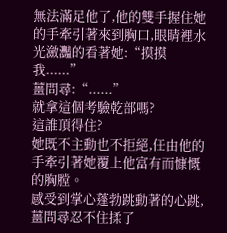無法滿足他了,他的雙手握住她的手牽引著來到胸口,眼睛裡水光瀲灩的看著她:“摸摸我......”
薑問尋:“......”
就拿這個考驗乾部嗎?
這誰頂得住?
她既不主動也不拒絕,任由他的手牽引著她覆上他富有而慷慨的胸膛。
感受到掌心蓬勃跳動著的心跳,薑問尋忍不住揉了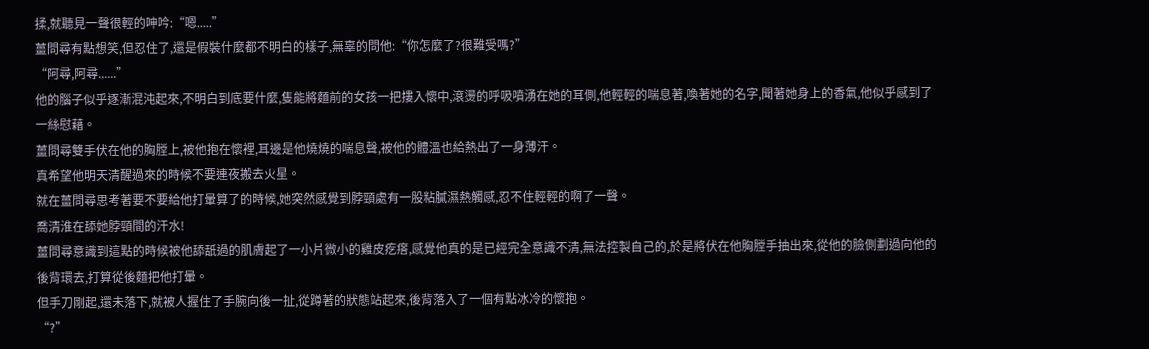揉,就聽見一聲很輕的呻吟:“嗯.....”
薑問尋有點想笑,但忍住了,還是假裝什麼都不明白的樣子,無辜的問他:“你怎麼了?很難受嗎?”
“阿尋,阿尋......”
他的腦子似乎逐漸混沌起來,不明白到底要什麼,隻能將麵前的女孩一把摟入懷中,滾燙的呼吸噴湧在她的耳側,他輕輕的喘息著,喚著她的名字,聞著她身上的香氣,他似乎感到了一絲慰藉。
薑問尋雙手伏在他的胸膛上,被他抱在懷裡,耳邊是他燒燒的喘息聲,被他的體溫也給熱出了一身薄汗。
真希望他明天清醒過來的時候不要連夜搬去火星。
就在薑問尋思考著要不要給他打暈算了的時候,她突然感覺到脖頸處有一股粘膩濕熱觸感,忍不住輕輕的啊了一聲。
喬清淮在舔她脖頸間的汗水!
薑問尋意識到這點的時候被他舔舐過的肌膚起了一小片微小的雞皮疙瘩,感覺他真的是已經完全意識不清,無法控製自己的,於是將伏在他胸膛手抽出來,從他的臉側劃過向他的後背環去,打算從後麵把他打暈。
但手刀剛起,還未落下,就被人握住了手腕向後一扯,從蹲著的狀態站起來,後背落入了一個有點冰冷的懷抱。
“?”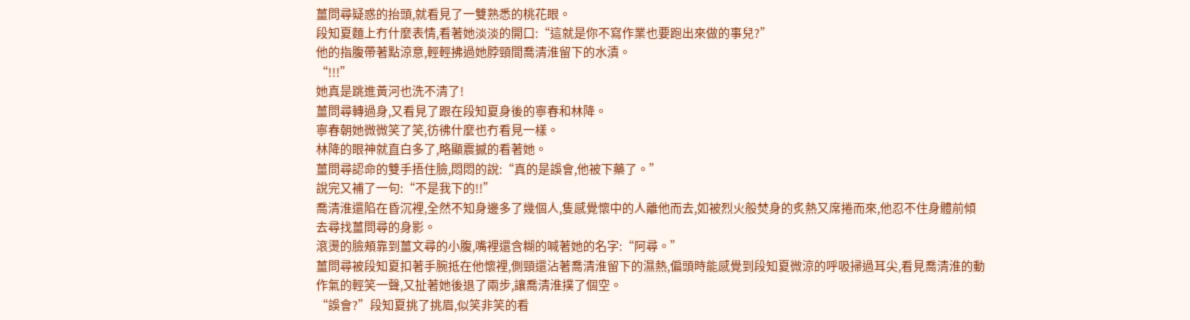薑問尋疑惑的抬頭,就看見了一雙熟悉的桃花眼。
段知夏麵上冇什麼表情,看著她淡淡的開口:“這就是你不寫作業也要跑出來做的事兒?”
他的指腹帶著點涼意,輕輕拂過她脖頸間喬清淮留下的水漬。
“!!!”
她真是跳進黃河也洗不清了!
薑問尋轉過身,又看見了跟在段知夏身後的寧春和林降。
寧春朝她微微笑了笑,彷彿什麼也冇看見一樣。
林降的眼神就直白多了,略顯震撼的看著她。
薑問尋認命的雙手捂住臉,悶悶的說:“真的是誤會,他被下藥了。”
說完又補了一句:“不是我下的!!”
喬清淮還陷在昏沉裡,全然不知身邊多了幾個人,隻感覺懷中的人離他而去,如被烈火般焚身的炙熱又席捲而來,他忍不住身體前傾去尋找薑問尋的身影。
滾燙的臉頰靠到薑文尋的小腹,嘴裡還含糊的喊著她的名字:“阿尋。”
薑問尋被段知夏扣著手腕抵在他懷裡,側頸還沾著喬清淮留下的濕熱,偏頭時能感覺到段知夏微涼的呼吸掃過耳尖,看見喬清淮的動作氣的輕笑一聲,又扯著她後退了兩步,讓喬清淮撲了個空。
“誤會?”段知夏挑了挑眉,似笑非笑的看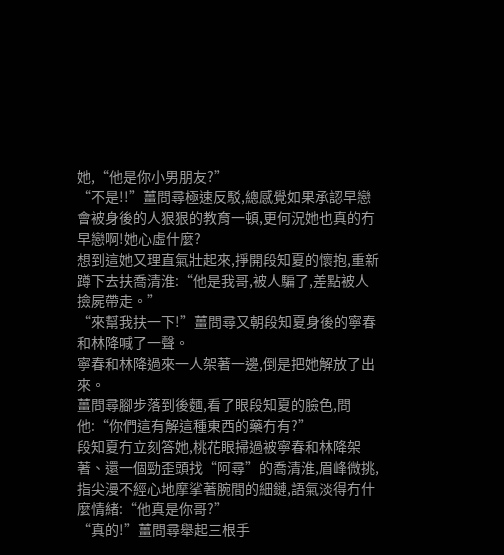她,“他是你小男朋友?”
“不是!!”薑問尋極速反駁,總感覺如果承認早戀會被身後的人狠狠的教育一頓,更何況她也真的冇早戀啊!她心虛什麼?
想到這她又理直氣壯起來,掙開段知夏的懷抱,重新蹲下去扶喬清淮:“他是我哥,被人騙了,差點被人撿屍帶走。”
“來幫我扶一下!”薑問尋又朝段知夏身後的寧春和林降喊了一聲。
寧春和林降過來一人架著一邊,倒是把她解放了出來。
薑問尋腳步落到後麵,看了眼段知夏的臉色,問他:“你們這有解這種東西的藥冇有?”
段知夏冇立刻答她,桃花眼掃過被寧春和林降架著、還一個勁歪頭找“阿尋”的喬清淮,眉峰微挑,指尖漫不經心地摩挲著腕間的細鏈,語氣淡得冇什麼情緒:“他真是你哥?”
“真的!”薑問尋舉起三根手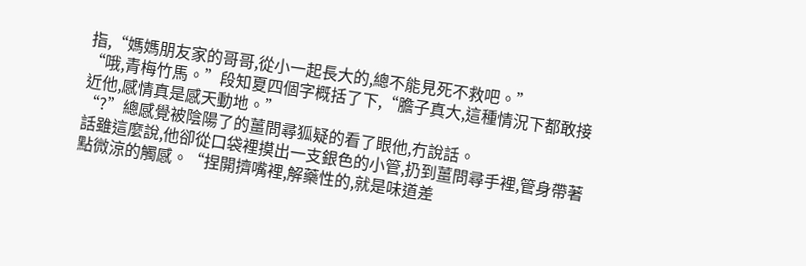指,“媽媽朋友家的哥哥,從小一起長大的,總不能見死不救吧。”
“哦,青梅竹馬。”段知夏四個字概括了下,“膽子真大,這種情況下都敢接近他,感情真是感天動地。”
“?”總感覺被陰陽了的薑問尋狐疑的看了眼他,冇說話。
話雖這麼說,他卻從口袋裡摸出一支銀色的小管,扔到薑問尋手裡,管身帶著點微涼的觸感。“捏開擠嘴裡,解藥性的,就是味道差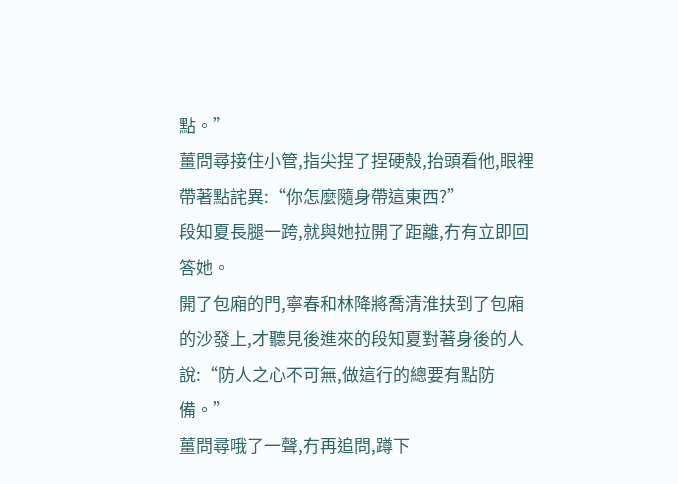點。”
薑問尋接住小管,指尖捏了捏硬殼,抬頭看他,眼裡帶著點詫異:“你怎麼隨身帶這東西?”
段知夏長腿一跨,就與她拉開了距離,冇有立即回答她。
開了包廂的門,寧春和林降將喬清淮扶到了包廂的沙發上,才聽見後進來的段知夏對著身後的人說:“防人之心不可無,做這行的總要有點防備。”
薑問尋哦了一聲,冇再追問,蹲下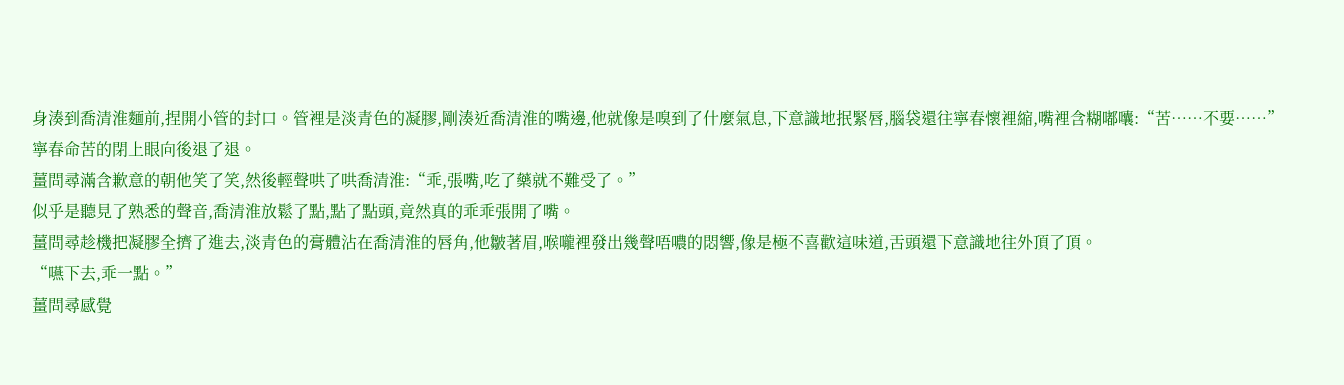身湊到喬清淮麵前,捏開小管的封口。管裡是淡青色的凝膠,剛湊近喬清淮的嘴邊,他就像是嗅到了什麼氣息,下意識地抿緊唇,腦袋還往寧春懷裡縮,嘴裡含糊嘟囔:“苦……不要……”
寧春命苦的閉上眼向後退了退。
薑問尋滿含歉意的朝他笑了笑,然後輕聲哄了哄喬清淮:“乖,張嘴,吃了藥就不難受了。”
似乎是聽見了熟悉的聲音,喬清淮放鬆了點,點了點頭,竟然真的乖乖張開了嘴。
薑問尋趁機把凝膠全擠了進去,淡青色的膏體沾在喬清淮的唇角,他皺著眉,喉嚨裡發出幾聲唔噥的悶響,像是極不喜歡這味道,舌頭還下意識地往外頂了頂。
“嚥下去,乖一點。”
薑問尋感覺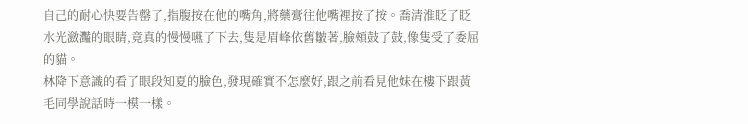自己的耐心快要告罄了,指腹按在他的嘴角,將藥膏往他嘴裡按了按。喬清淮眨了眨水光瀲灩的眼睛,竟真的慢慢嚥了下去,隻是眉峰依舊皺著,臉頰鼓了鼓,像隻受了委屈的貓。
林降下意識的看了眼段知夏的臉色,發現確實不怎麼好,跟之前看見他妹在樓下跟黃毛同學說話時一模一樣。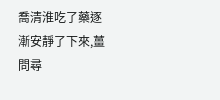喬清淮吃了藥逐漸安靜了下來,薑問尋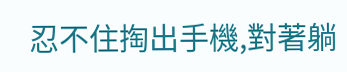忍不住掏出手機,對著躺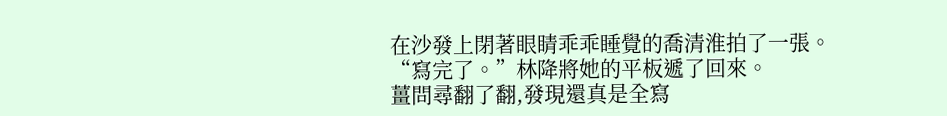在沙發上閉著眼睛乖乖睡覺的喬清淮拍了一張。
“寫完了。”林降將她的平板遞了回來。
薑問尋翻了翻,發現還真是全寫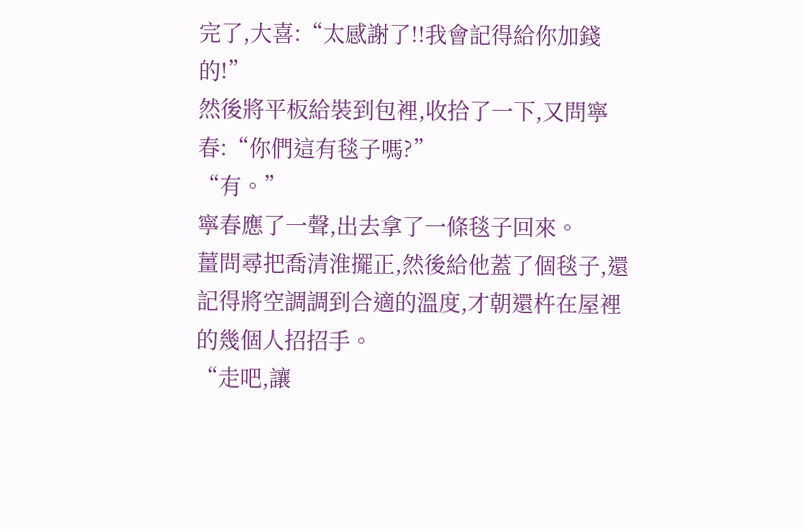完了,大喜:“太感謝了!!我會記得給你加錢的!”
然後將平板給裝到包裡,收拾了一下,又問寧春:“你們這有毯子嗎?”
“有。”
寧春應了一聲,出去拿了一條毯子回來。
薑問尋把喬清淮擺正,然後給他蓋了個毯子,還記得將空調調到合適的溫度,才朝還杵在屋裡的幾個人招招手。
“走吧,讓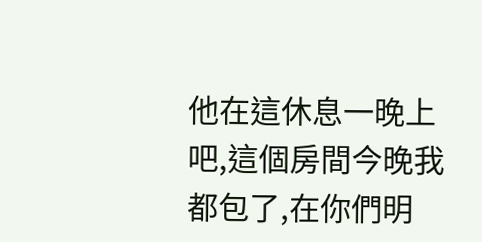他在這休息一晚上吧,這個房間今晚我都包了,在你們明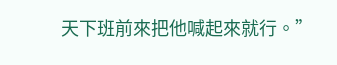天下班前來把他喊起來就行。”